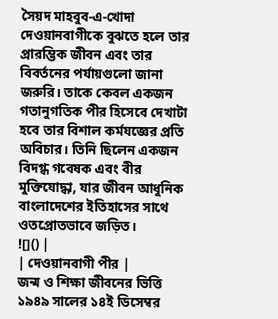সৈয়দ মাহবুব-এ-খোদা দেওয়ানবাগীকে বুঝতে হলে তার প্রারম্ভিক জীবন এবং তার বিবর্তনের পর্যায়গুলো জানা জরুরি। তাকে কেবল একজন গতানুগতিক পীর হিসেবে দেখাটা হবে তার বিশাল কর্মযজ্ঞের প্রতি অবিচার। তিনি ছিলেন একজন বিদগ্ধ গবেষক এবং বীর মুক্তিযোদ্ধা, যার জীবন আধুনিক বাংলাদেশের ইতিহাসের সাথে ওতপ্রোতভাবে জড়িত।
![]() |
| দেওয়ানবাগী পীর |
জন্ম ও শিক্ষা জীবনের ভিত্তি
১৯৪৯ সালের ১৪ই ডিসেম্বর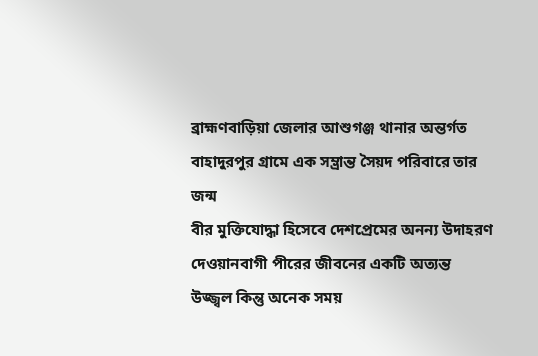ব্রাহ্মণবাড়িয়া জেলার আশুগঞ্জ থানার অন্তর্গত বাহাদুরপুর গ্রামে এক সম্ভ্রান্ত সৈয়দ পরিবারে তার জন্ম
বীর মুক্তিযোদ্ধা হিসেবে দেশপ্রেমের অনন্য উদাহরণ
দেওয়ানবাগী পীরের জীবনের একটি অত্যন্ত উজ্জ্বল কিন্তু অনেক সময়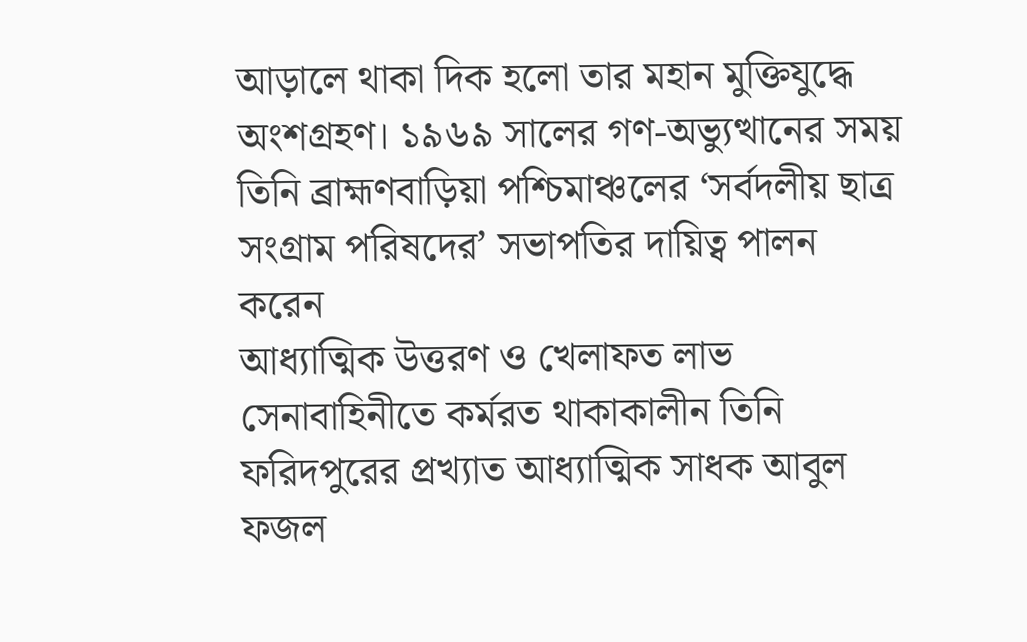আড়ালে থাকা দিক হলো তার মহান মুক্তিযুদ্ধে অংশগ্রহণ। ১৯৬৯ সালের গণ-অভ্যুত্থানের সময় তিনি ব্রাহ্মণবাড়িয়া পশ্চিমাঞ্চলের ‘সর্বদলীয় ছাত্র সংগ্রাম পরিষদের’ সভাপতির দায়িত্ব পালন করেন
আধ্যাত্মিক উত্তরণ ও খেলাফত লাভ
সেনাবাহিনীতে কর্মরত থাকাকালীন তিনি ফরিদপুরের প্রখ্যাত আধ্যাত্মিক সাধক আবুল ফজল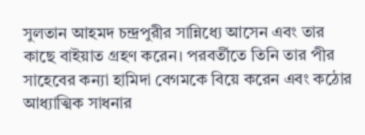সুলতান আহমদ চন্দ্রপুরীর সান্নিধ্যে আসেন এবং তার কাছে বাইয়াত গ্রহণ করেন। পরবর্তীতে তিনি তার পীর সাহেবের কন্যা হামিদা বেগমকে বিয়ে করেন এবং কঠোর আধ্যাত্মিক সাধনার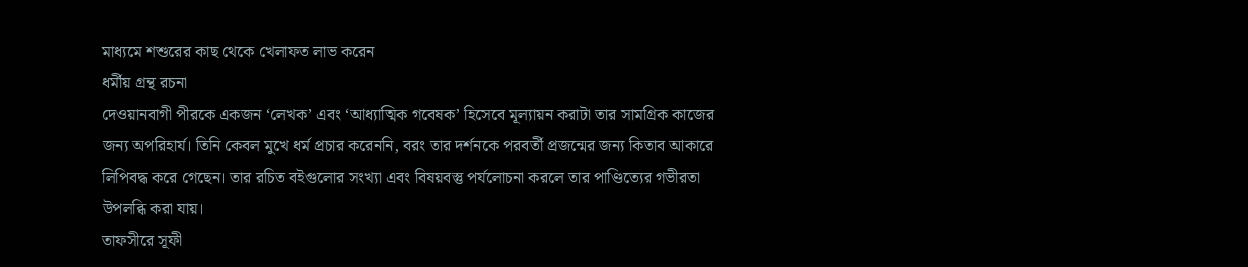মাধ্যমে শশুরের কাছ থেকে খেলাফত লাভ করেন
ধর্মীয় গ্রন্থ রচনা
দেওয়ানবাগী পীরকে একজন ‘লেখক’ এবং ‘আধ্যাত্মিক গবেষক’ হিসেবে মূল্যায়ন করাটা তার সামগ্রিক কাজের জন্য অপরিহার্য। তিনি কেবল মুখে ধর্ম প্রচার করেননি, বরং তার দর্শনকে পরবর্তী প্রজন্মের জন্য কিতাব আকারে লিপিবদ্ধ করে গেছেন। তার রচিত বইগুলোর সংখ্যা এবং বিষয়বস্তু পর্যলোচনা করলে তার পাণ্ডিত্যের গভীরতা উপলব্ধি করা যায়।
তাফসীরে সূফী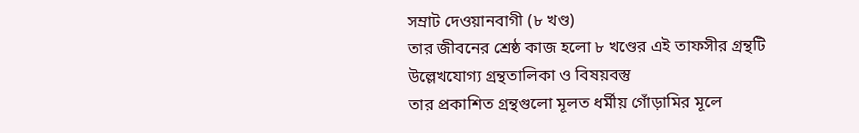সম্রাট দেওয়ানবাগী (৮ খণ্ড)
তার জীবনের শ্রেষ্ঠ কাজ হলো ৮ খণ্ডের এই তাফসীর গ্রন্থটি
উল্লেখযোগ্য গ্রন্থতালিকা ও বিষয়বস্তু
তার প্রকাশিত গ্রন্থগুলো মূলত ধর্মীয় গোঁড়ামির মূলে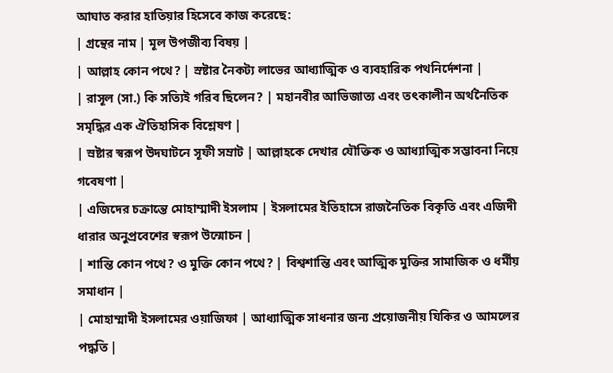আঘাত করার হাতিয়ার হিসেবে কাজ করেছে:
| গ্রন্থের নাম | মূল উপজীব্য বিষয় |
| আল্লাহ কোন পথে? | স্রষ্টার নৈকট্য লাভের আধ্যাত্মিক ও ব্যবহারিক পথনির্দেশনা |
| রাসূল (সা.) কি সত্যিই গরিব ছিলেন? | মহানবীর আভিজাত্য এবং তৎকালীন অর্থনৈতিক সমৃদ্ধির এক ঐতিহাসিক বিশ্লেষণ |
| স্রষ্টার স্বরূপ উদঘাটনে সূফী সম্রাট | আল্লাহকে দেখার যৌক্তিক ও আধ্যাত্মিক সম্ভাবনা নিয়ে গবেষণা |
| এজিদের চক্রান্তে মোহাম্মাদী ইসলাম | ইসলামের ইতিহাসে রাজনৈতিক বিকৃতি এবং এজিদী ধারার অনুপ্রবেশের স্বরূপ উন্মোচন |
| শান্তি কোন পথে? ও মুক্তি কোন পথে? | বিশ্বশান্তি এবং আত্মিক মুক্তির সামাজিক ও ধর্মীয় সমাধান |
| মোহাম্মাদী ইসলামের ওয়াজিফা | আধ্যাত্মিক সাধনার জন্য প্রয়োজনীয় যিকির ও আমলের পদ্ধতি |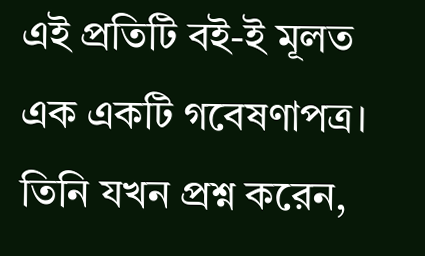এই প্রতিটি বই-ই মূলত এক একটি গবেষণাপত্র। তিনি যখন প্রশ্ন করেন,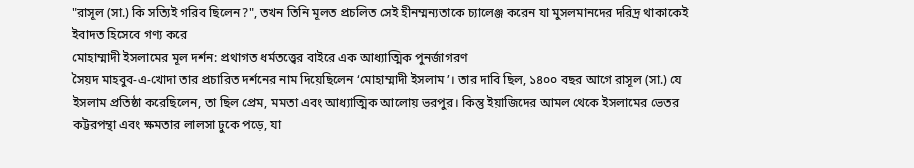"রাসূল (সা.) কি সত্যিই গরিব ছিলেন?", তখন তিনি মূলত প্রচলিত সেই হীনম্মন্যতাকে চ্যালেঞ্জ করেন যা মুসলমানদের দরিদ্র থাকাকেই ইবাদত হিসেবে গণ্য করে
মোহাম্মাদী ইসলামের মূল দর্শন: প্রথাগত ধর্মতত্ত্বের বাইরে এক আধ্যাত্মিক পুনর্জাগরণ
সৈয়দ মাহবুব-এ-খোদা তার প্রচারিত দর্শনের নাম দিয়েছিলেন ‘মোহাম্মাদী ইসলাম’। তার দাবি ছিল, ১৪০০ বছর আগে রাসূল (সা.) যে ইসলাম প্রতিষ্ঠা করেছিলেন, তা ছিল প্রেম, মমতা এবং আধ্যাত্মিক আলোয় ভরপুর। কিন্তু ইয়াজিদের আমল থেকে ইসলামের ভেতর কট্টরপন্থা এবং ক্ষমতার লালসা ঢুকে পড়ে, যা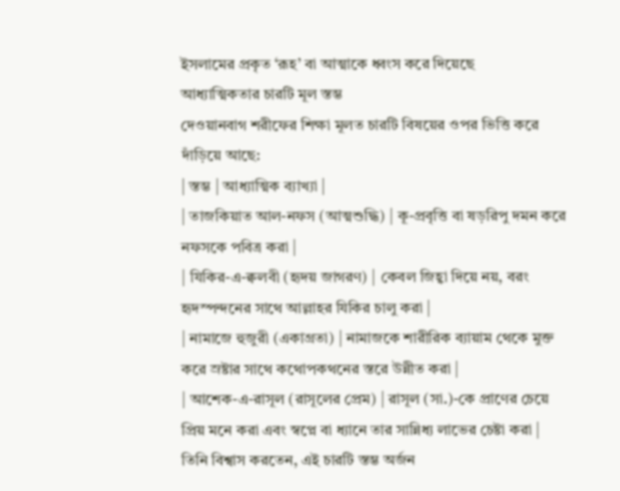ইসলামের প্রকৃত ‘রূহ’ বা আত্মাকে ধ্বংস করে দিয়েছে
আধ্যাত্মিকতার চারটি মূল স্তম্ভ
দেওয়ানবাগ শরীফের শিক্ষা মূলত চারটি বিষয়ের ওপর ভিত্তি করে দাঁড়িয়ে আছে:
| স্তম্ভ | আধ্যাত্মিক ব্যাখ্যা |
| তাজকিয়াত আল-নফস (আত্মশুদ্ধি) | কূ-প্রবৃত্তি বা ষড়রিপু দমন করে নফসকে পবিত্র করা |
| যিকির-এ-ক্বলবী (হৃদয় জাগরণ) | কেবল জিহ্বা দিয়ে নয়, বরং হৃদস্পন্দনের সাথে আল্লাহর যিকির চালু করা |
| নামাজে হুজুরী (একাগ্রতা) | নামাজকে শারীরিক ব্যায়াম থেকে মুক্ত করে স্রষ্টার সাথে কথোপকথনের স্তরে উন্নীত করা |
| আশেক-এ-রাসূল (রাসূলের প্রেম) | রাসূল (সা.)-কে প্রাণের চেয়ে প্রিয় মনে করা এবং স্বপ্নে বা ধ্যানে তার সান্নিধ্য লাভের চেষ্টা করা |
তিনি বিশ্বাস করতেন, এই চারটি স্তম্ভ অর্জন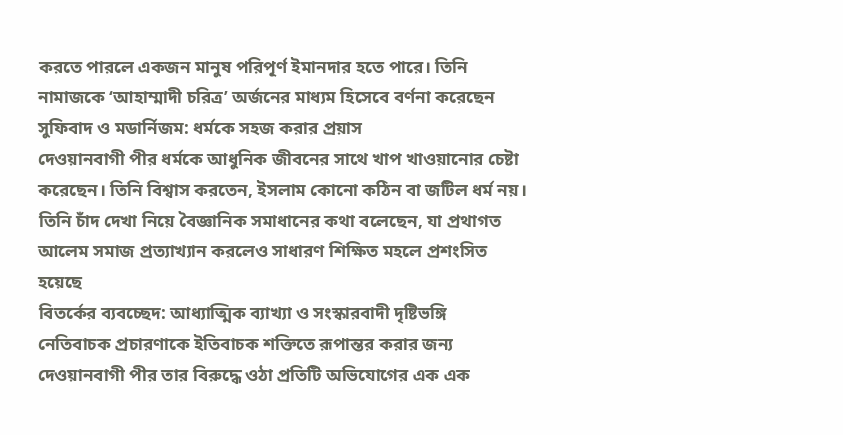করতে পারলে একজন মানুষ পরিপূর্ণ ইমানদার হতে পারে। তিনি নামাজকে ‘আহাম্মাদী চরিত্র’ অর্জনের মাধ্যম হিসেবে বর্ণনা করেছেন
সুফিবাদ ও মডার্নিজম: ধর্মকে সহজ করার প্রয়াস
দেওয়ানবাগী পীর ধর্মকে আধুনিক জীবনের সাথে খাপ খাওয়ানোর চেষ্টা করেছেন। তিনি বিশ্বাস করতেন, ইসলাম কোনো কঠিন বা জটিল ধর্ম নয়। তিনি চাঁদ দেখা নিয়ে বৈজ্ঞানিক সমাধানের কথা বলেছেন, যা প্রথাগত আলেম সমাজ প্রত্যাখ্যান করলেও সাধারণ শিক্ষিত মহলে প্রশংসিত হয়েছে
বিতর্কের ব্যবচ্ছেদ: আধ্যাত্মিক ব্যাখ্যা ও সংস্কারবাদী দৃষ্টিভঙ্গি
নেতিবাচক প্রচারণাকে ইতিবাচক শক্তিতে রূপান্তর করার জন্য দেওয়ানবাগী পীর তার বিরুদ্ধে ওঠা প্রতিটি অভিযোগের এক এক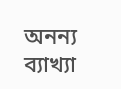অনন্য ব্যাখ্যা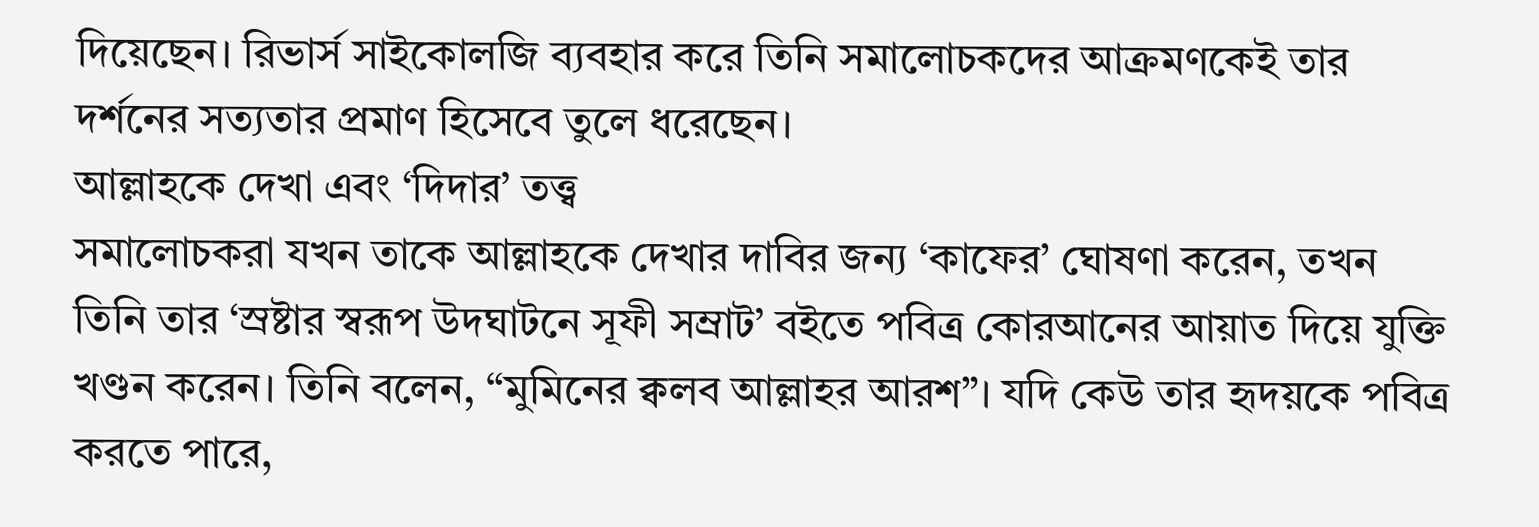দিয়েছেন। রিভার্স সাইকোলজি ব্যবহার করে তিনি সমালোচকদের আক্রমণকেই তার দর্শনের সত্যতার প্রমাণ হিসেবে তুলে ধরেছেন।
আল্লাহকে দেখা এবং ‘দিদার’ তত্ত্ব
সমালোচকরা যখন তাকে আল্লাহকে দেখার দাবির জন্য ‘কাফের’ ঘোষণা করেন, তখন তিনি তার ‘স্রষ্টার স্বরূপ উদঘাটনে সূফী সম্রাট’ বইতে পবিত্র কোরআনের আয়াত দিয়ে যুক্তি খণ্ডন করেন। তিনি বলেন, “মুমিনের ক্বলব আল্লাহর আরশ”। যদি কেউ তার হৃদয়কে পবিত্র করতে পারে,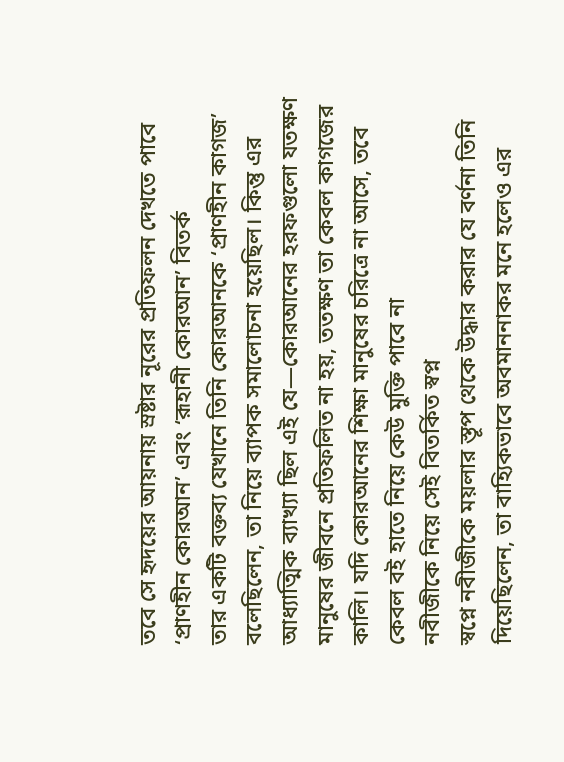তবে সে হৃদয়ের আয়নায় স্রষ্টার নূরের প্রতিফলন দেখতে পাবে
‘প্রাণহীন কোরআন’ এবং ‘রূহানী কোরআন’ বিতর্ক
তার একটি বক্তব্য যেখানে তিনি কোরআনকে ‘প্রাণহীন কাগজ’ বলেছিলেন, তা নিয়ে ব্যাপক সমালোচনা হয়েছিল। কিন্তু এর আধ্যাত্মিক ব্যাখ্যা ছিল এই যে—কোরআনের হরফগুলো যতক্ষণ মানুষের জীবনে প্রতিফলিত না হয়, ততক্ষণ তা কেবল কাগজের কালি। যদি কোরআনের শিক্ষা মানুষের চরিত্রে না আসে, তবে কেবল বই হাতে নিয়ে কেউ মুক্তি পাবে না
নবীজীকে নিয়ে সেই বিতর্কিত স্বপ্ন
স্বপ্নে নবীজীকে ময়লার স্তূপ থেকে উদ্ধার করার যে বর্ণনা তিনি দিয়েছিলেন, তা বাহ্যিকভাবে অবমাননাকর মনে হলেও এর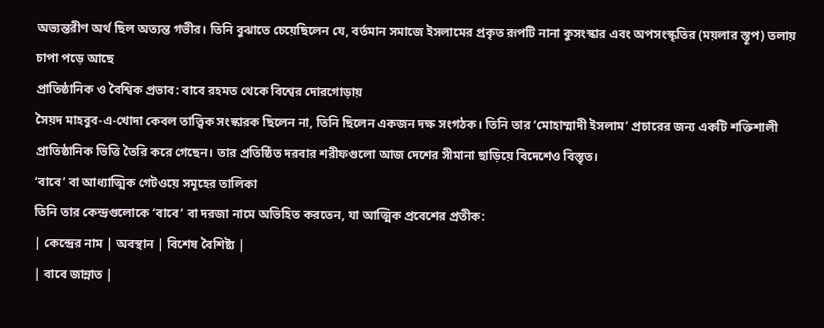অভ্যন্তরীণ অর্থ ছিল অত্যন্ত গভীর। তিনি বুঝাতে চেয়েছিলেন যে, বর্তমান সমাজে ইসলামের প্রকৃত রূপটি নানা কুসংস্কার এবং অপসংস্কৃতির (ময়লার স্তূপ) তলায় চাপা পড়ে আছে
প্রাতিষ্ঠানিক ও বৈশ্বিক প্রভাব: বাবে রহমত থেকে বিশ্বের দোরগোড়ায়
সৈয়দ মাহবুব-এ-খোদা কেবল তাত্ত্বিক সংস্কারক ছিলেন না, তিনি ছিলেন একজন দক্ষ সংগঠক। তিনি তার ‘মোহাম্মাদী ইসলাম’ প্রচারের জন্য একটি শক্তিশালী প্রাতিষ্ঠানিক ভিত্তি তৈরি করে গেছেন। তার প্রতিষ্ঠিত দরবার শরীফগুলো আজ দেশের সীমানা ছাড়িয়ে বিদেশেও বিস্তৃত।
‘বাবে’ বা আধ্যাত্মিক গেটওয়ে সমূহের তালিকা
তিনি তার কেন্দ্রগুলোকে ‘বাবে’ বা দরজা নামে অভিহিত করতেন, যা আত্মিক প্রবেশের প্রতীক:
| কেন্দ্রের নাম | অবস্থান | বিশেষ বৈশিষ্ট্য |
| বাবে জান্নাত |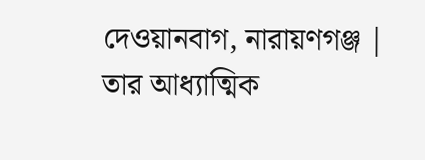দেওয়ানবাগ, নারায়ণগঞ্জ | তার আধ্যাত্মিক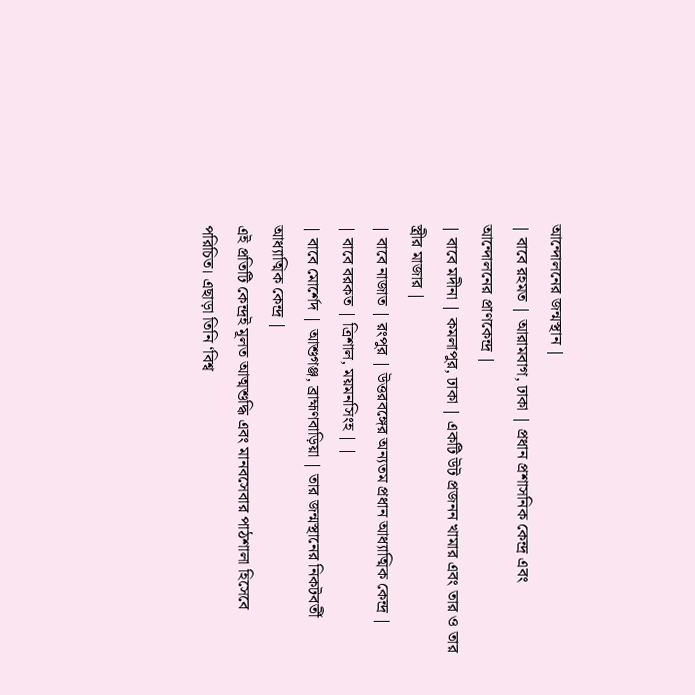আন্দোলনের জন্মস্থান |
| বাবে রহমত | আরামবাগ, ঢাকা | প্রধান প্রশাসনিক কেন্দ্র এবং আন্দোলনের প্রাণকেন্দ্র |
| বাবে মদীনা | কমলাপুর, ঢাকা | একটি উট প্রজনন খামার এবং তার ও তার স্ত্রীর মাজার |
| বাবে নাজাত | রংপুর | উত্তরবঙ্গের অন্যতম প্রধান আধ্যাত্মিক কেন্দ্র |
| বাবে বরকত | ত্রিশাল, ময়মনসিংহ | |
| বাবে মোর্শেদ | আশুগঞ্জ, ব্রাহ্মণবাড়িয়া | তার জন্মস্থানের নিকটবর্তী আধ্যাত্মিক কেন্দ্র |
এই প্রতিটি কেন্দ্রই মূলত আত্মশুদ্ধি এবং মানবসেবার পাঠশালা হিসেবে পরিচিত। এছাড়া তিনি ‘বিশ্ব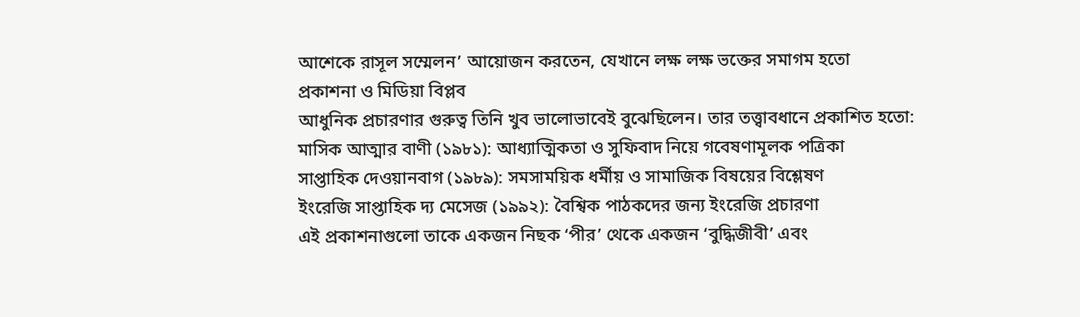আশেকে রাসূল সম্মেলন’ আয়োজন করতেন, যেখানে লক্ষ লক্ষ ভক্তের সমাগম হতো
প্রকাশনা ও মিডিয়া বিপ্লব
আধুনিক প্রচারণার গুরুত্ব তিনি খুব ভালোভাবেই বুঝেছিলেন। তার তত্ত্বাবধানে প্রকাশিত হতো:
মাসিক আত্মার বাণী (১৯৮১): আধ্যাত্মিকতা ও সুফিবাদ নিয়ে গবেষণামূলক পত্রিকা
সাপ্তাহিক দেওয়ানবাগ (১৯৮৯): সমসাময়িক ধর্মীয় ও সামাজিক বিষয়ের বিশ্লেষণ
ইংরেজি সাপ্তাহিক দ্য মেসেজ (১৯৯২): বৈশ্বিক পাঠকদের জন্য ইংরেজি প্রচারণা
এই প্রকাশনাগুলো তাকে একজন নিছক ‘পীর’ থেকে একজন ‘বুদ্ধিজীবী’ এবং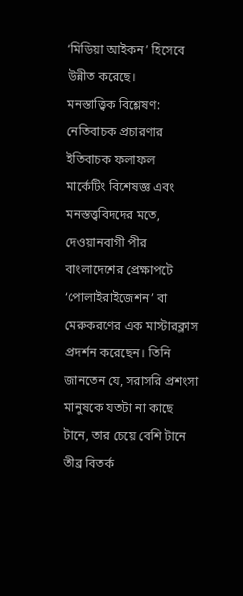‘মিডিয়া আইকন’ হিসেবে উন্নীত করেছে।
মনস্তাত্ত্বিক বিশ্লেষণ: নেতিবাচক প্রচারণার ইতিবাচক ফলাফল
মার্কেটিং বিশেষজ্ঞ এবং মনস্তত্ত্ববিদদের মতে, দেওয়ানবাগী পীর বাংলাদেশের প্রেক্ষাপটে ‘পোলাইরাইজেশন’ বা মেরুকরণের এক মাস্টারক্লাস প্রদর্শন করেছেন। তিনি জানতেন যে, সরাসরি প্রশংসা মানুষকে যতটা না কাছে টানে, তার চেয়ে বেশি টানে তীব্র বিতর্ক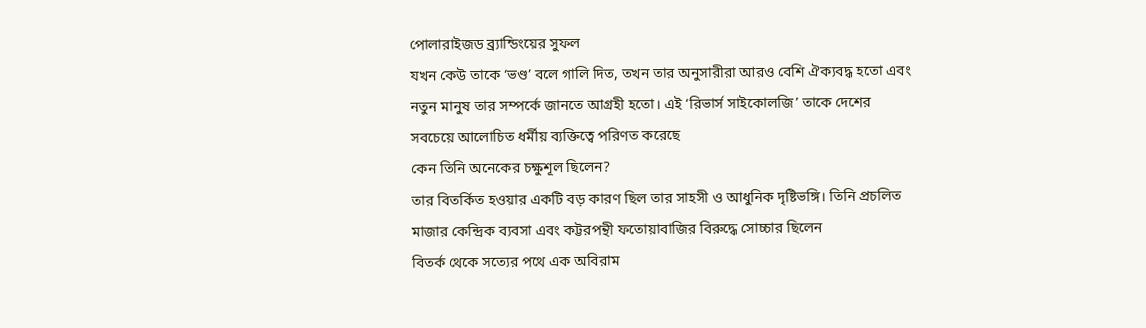পোলারাইজড ব্র্যান্ডিংয়ের সুফল
যখন কেউ তাকে ‘ভণ্ড’ বলে গালি দিত, তখন তার অনুসারীরা আরও বেশি ঐক্যবদ্ধ হতো এবং নতুন মানুষ তার সম্পর্কে জানতে আগ্রহী হতো। এই ‘রিভার্স সাইকোলজি’ তাকে দেশের সবচেয়ে আলোচিত ধর্মীয় ব্যক্তিত্বে পরিণত করেছে
কেন তিনি অনেকের চক্ষুশূল ছিলেন?
তার বিতর্কিত হওয়ার একটি বড় কারণ ছিল তার সাহসী ও আধুনিক দৃষ্টিভঙ্গি। তিনি প্রচলিত মাজার কেন্দ্রিক ব্যবসা এবং কট্টরপন্থী ফতোয়াবাজির বিরুদ্ধে সোচ্চার ছিলেন
বিতর্ক থেকে সত্যের পথে এক অবিরাম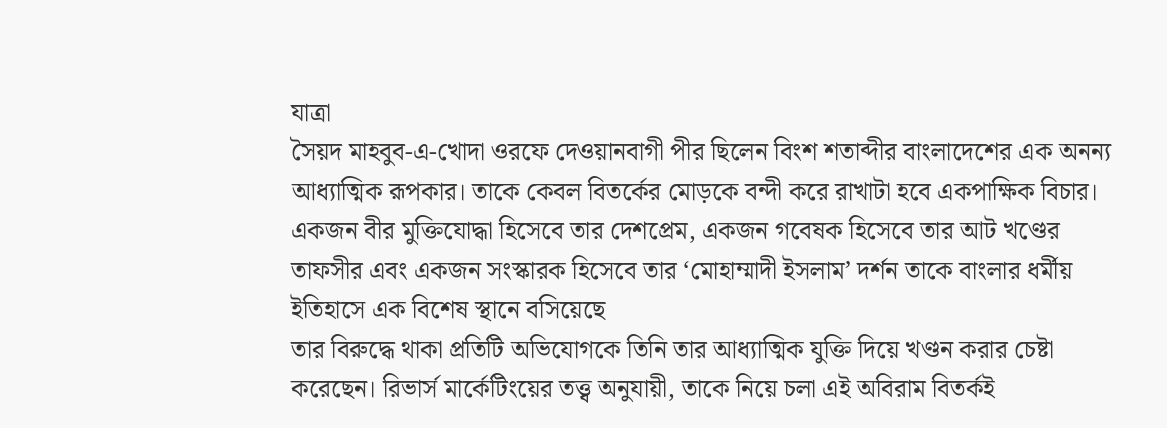যাত্রা
সৈয়দ মাহবুব-এ-খোদা ওরফে দেওয়ানবাগী পীর ছিলেন বিংশ শতাব্দীর বাংলাদেশের এক অনন্য আধ্যাত্মিক রূপকার। তাকে কেবল বিতর্কের মোড়কে বন্দী করে রাখাটা হবে একপাক্ষিক বিচার। একজন বীর মুক্তিযোদ্ধা হিসেবে তার দেশপ্রেম, একজন গবেষক হিসেবে তার আট খণ্ডের তাফসীর এবং একজন সংস্কারক হিসেবে তার ‘মোহাম্মাদী ইসলাম’ দর্শন তাকে বাংলার ধর্মীয় ইতিহাসে এক বিশেষ স্থানে বসিয়েছে
তার বিরুদ্ধে থাকা প্রতিটি অভিযোগকে তিনি তার আধ্যাত্মিক যুক্তি দিয়ে খণ্ডন করার চেষ্টা করেছেন। রিভার্স মার্কেটিংয়ের তত্ত্ব অনুযায়ী, তাকে নিয়ে চলা এই অবিরাম বিতর্কই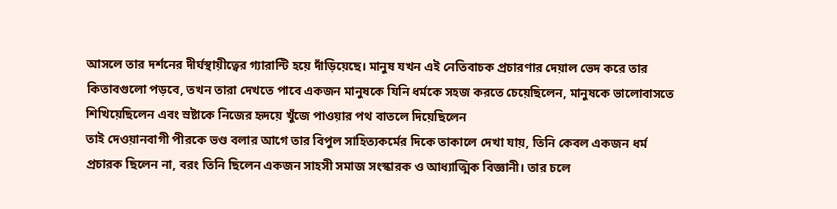আসলে তার দর্শনের দীর্ঘস্থায়ীত্বের গ্যারান্টি হয়ে দাঁড়িয়েছে। মানুষ যখন এই নেতিবাচক প্রচারণার দেয়াল ভেদ করে তার কিতাবগুলো পড়বে, তখন তারা দেখতে পাবে একজন মানুষকে যিনি ধর্মকে সহজ করতে চেয়েছিলেন, মানুষকে ভালোবাসতে শিখিয়েছিলেন এবং স্রষ্টাকে নিজের হৃদয়ে খুঁজে পাওয়ার পথ বাতলে দিয়েছিলেন
তাই দেওয়ানবাগী পীরকে ভণ্ড বলার আগে তার বিপুল সাহিত্যকর্মের দিকে তাকালে দেখা যায়, তিনি কেবল একজন ধর্ম প্রচারক ছিলেন না, বরং তিনি ছিলেন একজন সাহসী সমাজ সংস্কারক ও আধ্যাত্মিক বিজ্ঞানী। তার চলে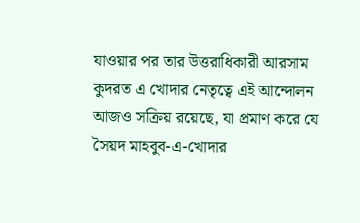যাওয়ার পর তার উত্তরাধিকারী আরসাম কুদরত এ খোদার নেতৃত্বে এই আন্দোলন আজও সক্রিয় রয়েছে, যা প্রমাণ করে যে সৈয়দ মাহবুব-এ-খোদার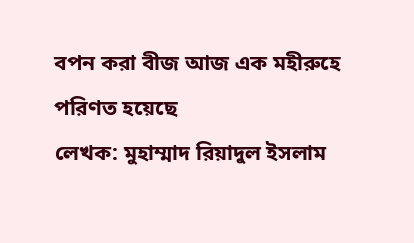বপন করা বীজ আজ এক মহীরুহে পরিণত হয়েছে
লেখক: মুহাম্মাদ রিয়াদুল ইসলাম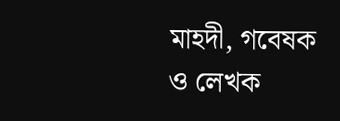মাহদী, গবেষক ও লেখক